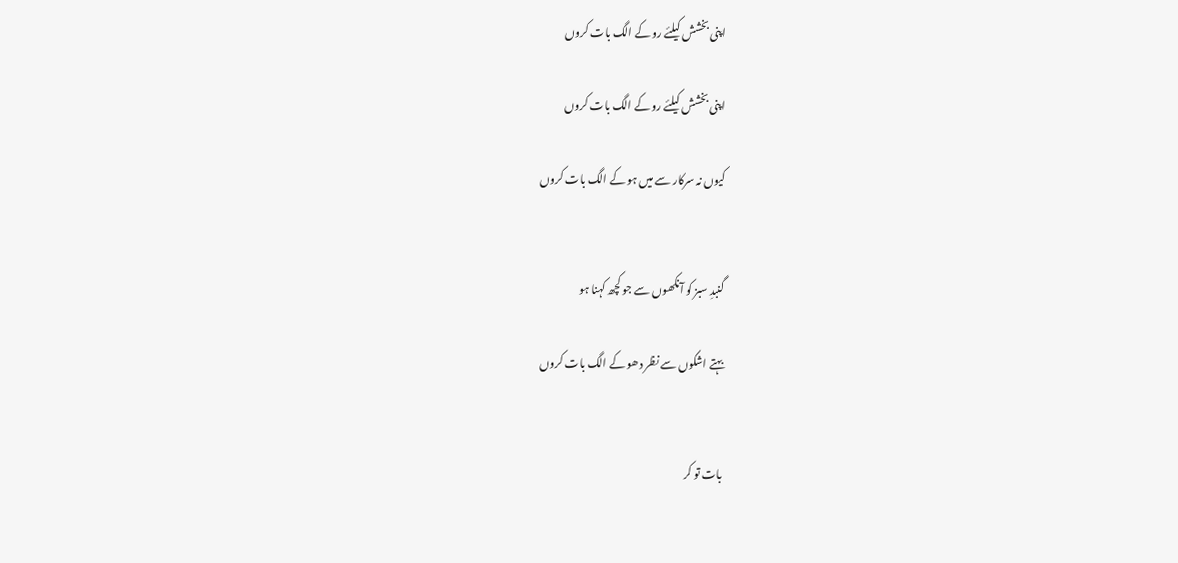اپنی بخشش کیلئے رو کے الگ بات کروں

اپنی بخشش کیلئے رو کے الگ بات کروں

کیوں نہ سرکار سے میں ہو کے الگ بات کروں


گنبدِ سبز کو آنکھوں سے جو کچھ کہنا ہو

بہتے اشکوں سے نظر دھو کے الگ بات کروں


بات تو کر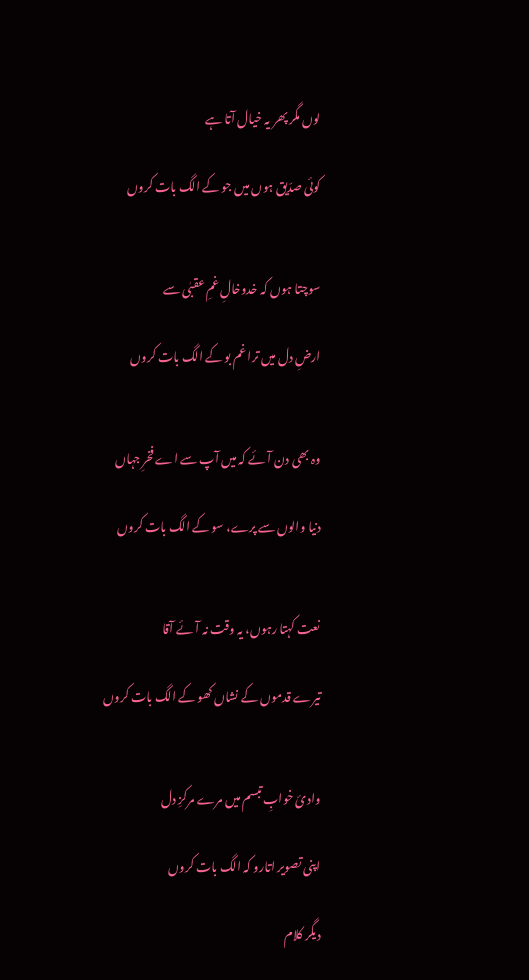لوں مگر پھر یہ خیال آتا ہے

کوئی صدّیق ہوں میں جو کے الگ بات کروں


سوچتا ہوں کہ خدوخالِ غمِ عقبٰی سے

ارضِ دل میں ترا غم بو کے الگ بات کروں


وہ بھی دن آئے کہ میں آپ سے اے فخرِ جہاں

دنیا والوں سے پرے، سو کے الگ بات کروں


نعت کہتا رہوں، یہ وقت نہ آئے آقا

تیرے قدموں کے نشاں کھو کے الگ بات کروں


وادئ خوابِ تبسم میں مرے مرکزِ دل

اپنی تصویر اتارو کہ الگ بات کروں

دیگر کلام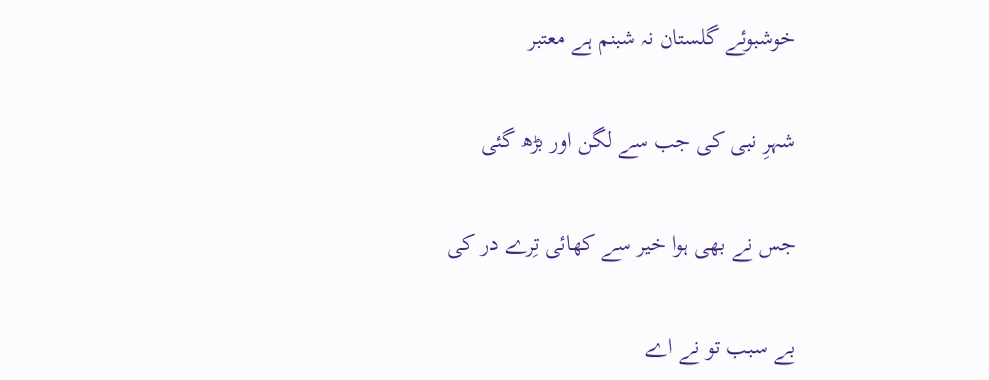خوشبوئے گلستان نہ شبنم ہے معتبر

شہرِ نبی کی جب سے لگن اور بڑھ گئی

جس نے بھی ہوا خیر سے کھائی تِرے در کی

بے سبب تو نے اے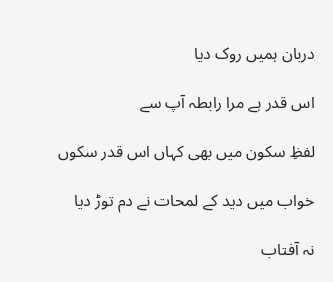دربان ہمیں روک دیا

اس قدر ہے مرا رابطہ آپ سے

لفظِ سکون میں بھی کہاں اس قدر سکوں

خواب میں دید کے لمحات نے دم توڑ دیا

نہ آفتاب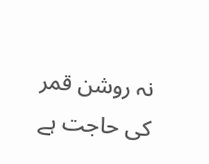نہ روشن قمر کی حاجت ہے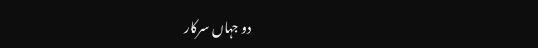دو جہاں سرکار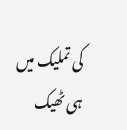کی تملیک میں ہی ٹھیک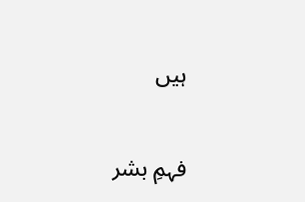ہیں

فہمِ بشر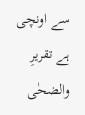سے اونچی ہے تقریرِ والضحٰی